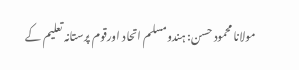مولانا محمود حسن: ہندومسلم اتحاد اورقوم پرستانہ تعلیم کے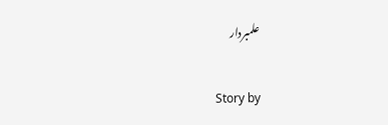علمبردار

Story by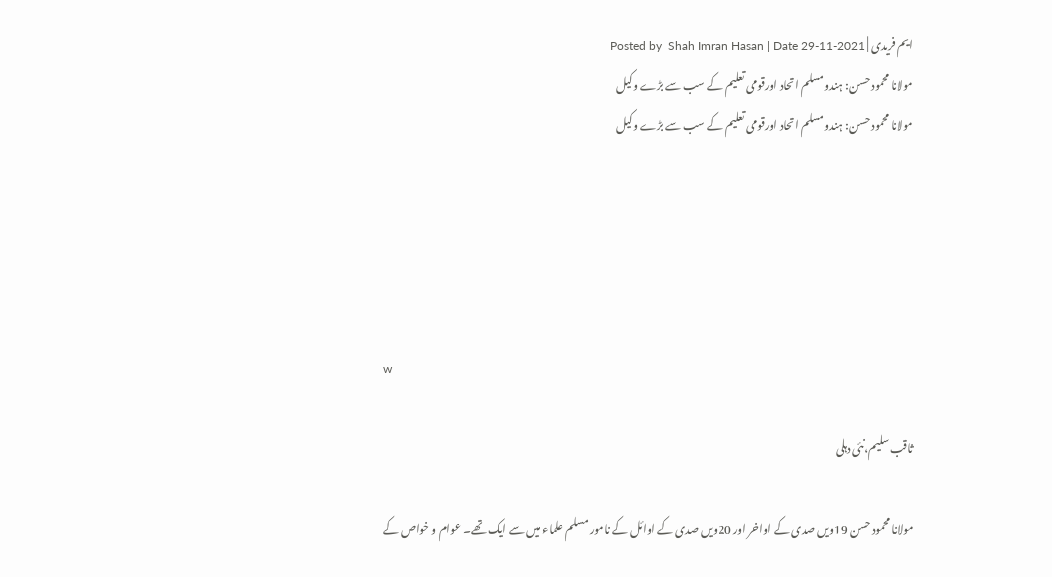ایم فریدی | Posted by  Shah Imran Hasan | Date 29-11-2021
مولانا محمود حسن: ہندومسلم اتحاد اورقومی تعلیم کے سب سے بڑے وکیل
مولانا محمود حسن: ہندومسلم اتحاد اورقومی تعلیم کے سب سے بڑے وکیل





w

ثاقب سلیم،نئی دہلی

مولانا محمود حسن 19ویں صدی کے اواخر اور 20ویں صدی کے اوائل کے نامور مسلم علماء میں سے ایک تھے۔ عوام و خواص کے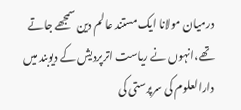درمیان مولانا ایک مستند عالم دین سمجھے جاتے تھے،انہوں نے ریاست اترپردیش کے دیوبند میں دارالعلوم کی سرپرستی کی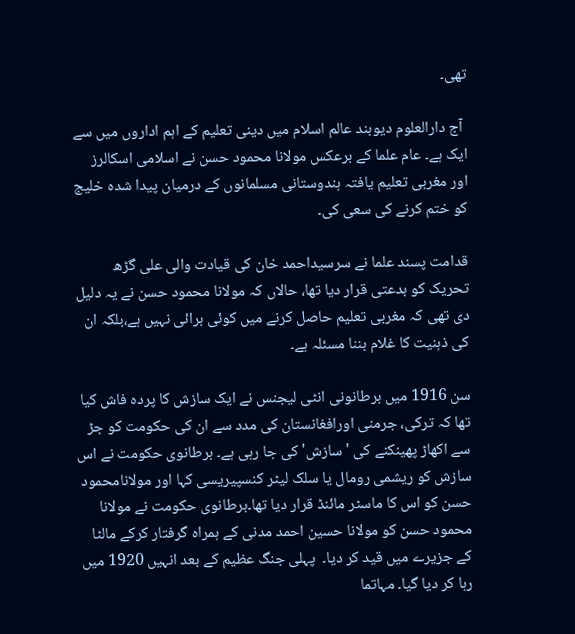تھی۔

 آج دارالعلوم دیوبند عالم اسلام میں دینی تعلیم کے اہم اداروں میں سے ایک ہے۔ عام علما کے برعکس مولانا محمود حسن نے اسلامی اسکالرز اور مغربی تعلیم یافتہ ہندوستانی مسلمانوں کے درمیان پیدا شدہ خلیج کو ختم کرنے کی سعی کی۔

قدامت پسند علما نے سرسیداحمد خان کی قیادت والی علی گڑھ تحریک کو بدعتی قرار دیا تھا، حالاں کہ مولانا محمود حسن نے یہ دلیل دی تھی کہ مغربی تعلیم حاصل کرنے میں کوئی برائی نہیں ہے،بلکہ ان کی ذہنیت کا غلام بننا مسئلہ ہے۔

سن 1916 میں برطانونی انٹی لیجنس نے ایک سازش کا پردہ فاش کیا تھا کہ ترکی، جرمنی اورافغانستان کی مدد سے ان کی حکومت کو جڑ سے اکھاڑ پھینکنے کی 'سازش' کی جا رہی ہے۔ برطانوی حکومت نے اس سازش کو ریشمی رومال یا سلک لیٹر کنسپیریسی کہا اور مولانامحمود حسن کو اس کا ماسٹر مائنڈ قرار دیا تھا۔برطانوی حکومت نے مولانا محمود حسن کو مولانا حسین احمد مدنی کے ہمراہ گرفتار کرکے مالٹا کے جزیرے میں قید کر دیا۔  پہلی جنگ عظیم کے بعد انہیں 1920 میں رہا کر دیا گیا۔ مہاتما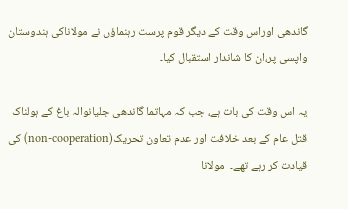گاندھی اوراس وقت کے دیگر قوم پرست رہنماؤں نے مولاناکی ہندوستان واپسی پر،ان کا شاندار استقبال کیا۔

یہ اس وقت کی بات ہے، جب کہ مہاتما گاندھی جلیانوالہ باغ کے ہولناک قتل عام کے بعد خلافت اور عدم تعاون تحریک(non-cooperation) کی قیادت کر رہے تھے۔  مولانا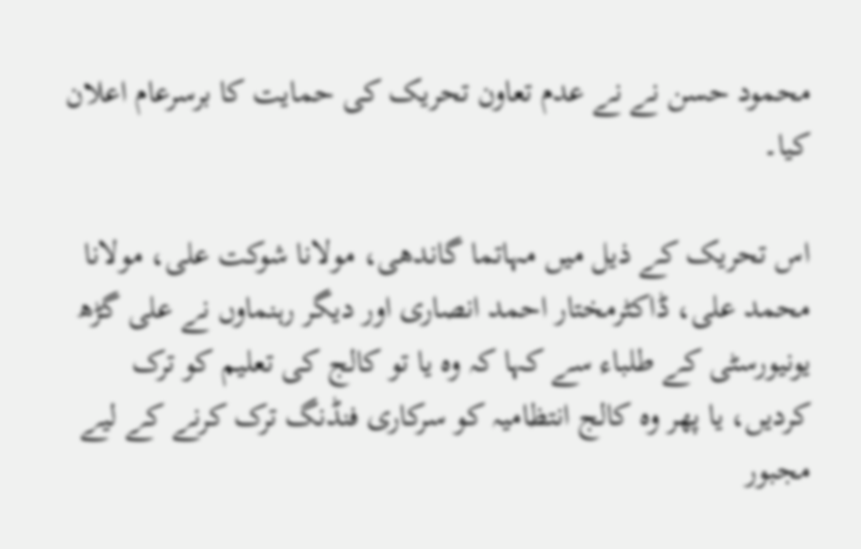محمود حسن نے نے عدم تعاون تحریک کی حمایت کا برسرعام اعلان کیا۔

اس تحریک کے ذیل میں مہاتما گاندھی، مولانا شوکت علی، مولانا محمد علی، ڈاکٹرمختار احمد انصاری اور دیگر رہنماوں نے علی گڑھ یونیورسٹی کے طلباء سے کہا کہ وہ یا تو کالج کی تعلیم کو ترک کردیں، یا پھر وہ کالج انتظامیہ کو سرکاری فنڈنگ ترک کرنے کے لیے مجبور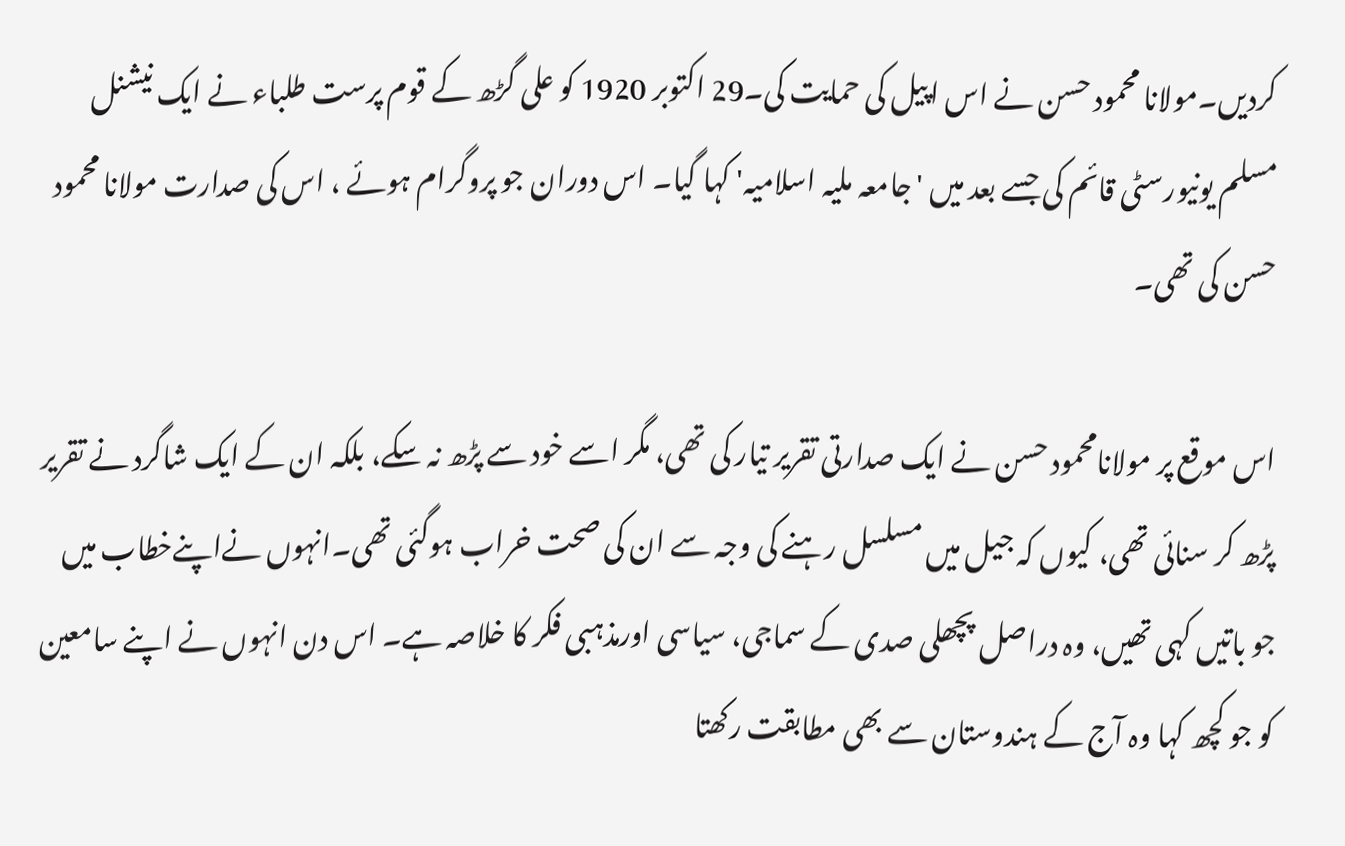کردیں۔مولانا محمود حسن نے اس اپیل کی حمایت کی۔29 اکتوبر 1920 کو علی گڑھ کے قوم پرست طلباء نے ایک نیشنل مسلم یونیورسٹی قائم کی جسے بعد میں 'جامعہ ملیہ اسلامیہ' کہا گیا۔ اس دوران جو پروگرام ہوئے ، اس کی صدارت مولانا محمود حسن کی تھی۔

اس موقع پر مولانامحمود حسن نے ایک صدارتی تقریر تیار کی تھی، مگر اسے خود سے پڑھ نہ سکے، بلکہ ان کے ایک شاگرد نے تقریر پڑھ کر سنائی تھی، کیوں کہ جیل میں مسلسل رہنے کی وجہ سے ان کی صحت خراب ہوگئی تھی۔انہوں نےاپنےخطاب میں جو باتیں کہی تھیں، وہ دراصل پچھلی صدی کے سماجی، سیاسی اورمذہبی فکر کا خلاصہ ہے۔ اس دن انہوں نے اپنے سامعین کو جو کچھ کہا وہ آج کے ہندوستان سے بھی مطابقت رکھتا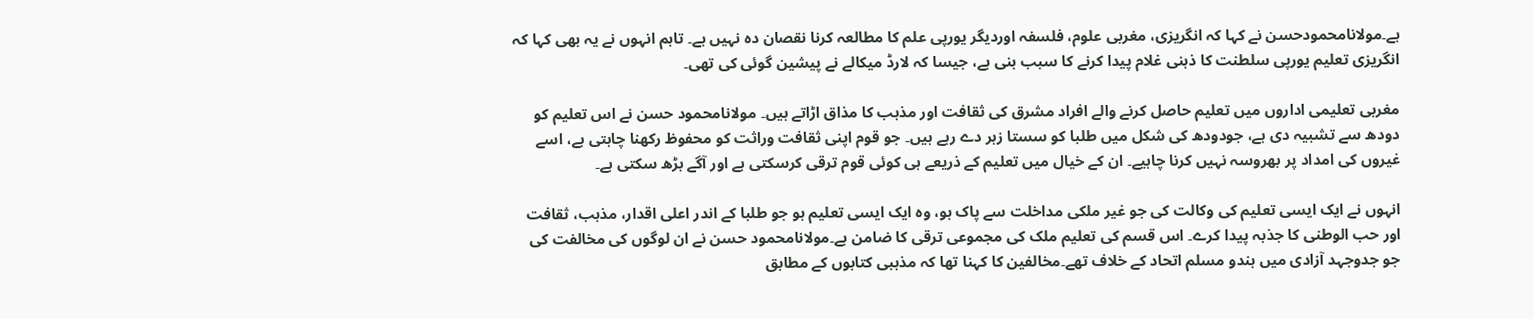ہے۔مولانامحمودحسن نے کہا کہ انگریزی، مغربی علوم، فلسفہ اوردیگر یورپی علم کا مطالعہ کرنا نقصان دہ نہیں ہے۔ تاہم انہوں نے یہ بھی کہا کہ انگریزی تعلیم یورپی سلطنت کا ذہنی غلام پیدا کرنے کا سبب بنی ہے، جیسا کہ لارڈ میکالے نے پیشین گوئی کی تھی۔

مغربی تعلیمی اداروں میں تعلیم حاصل کرنے والے افراد مشرق کی ثقافت اور مذہب کا مذاق اڑاتے ہیں۔ مولانامحمود حسن نے اس تعلیم کو دودھ سے تشبیہ دی ہے، جودودھ کی شکل میں طلبا کو سستا زہر دے رہے ہیں۔ جو قوم اپنی ثقافت وراثت کو محفوظ رکھنا چاہتی ہے، اسے غیروں کی امداد پر بھروسہ نہیں کرنا چاہیے۔ ان کے خیال میں تعلیم کے ذریعے ہی کوئی قوم ترقی کرسکتی ہے اور آگے بڑھ سکتی ہے۔

انہوں نے ایک ایسی تعلیم کی وکالت کی جو غیر ملکی مداخلت سے پاک ہو، وہ ایک ایسی تعلیم ہو جو طلبا کے اندر اعلی اقدار، مذہب، ثقافت اور حب الوطنی کا جذبہ پیدا کرے۔ اس قسم کی تعلیم ملک کی مجموعی ترقی کا ضامن ہے۔مولانامحمود حسن نے ان لوگوں کی مخالفت کی جو جدوجہد آزادی میں ہندو مسلم اتحاد کے خلاف تھے۔مخالفین کا کہنا تھا کہ مذہبی کتابوں کے مطابق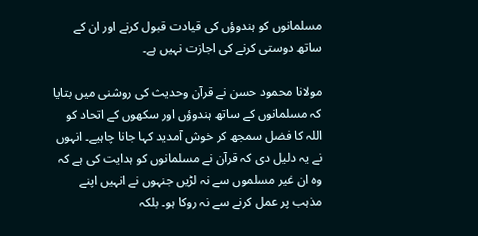مسلمانوں کو ہندوؤں کی قیادت قبول کرنے اور ان کے ساتھ دوستی کرنے کی اجازت نہیں ہے۔

مولانا محمود حسن نے قرآن وحدیث کی روشنی میں بتایا کہ مسلمانوں کے ساتھ ہندوؤں اور سکھوں کے اتحاد کو اللہ کا فضل سمجھ کر خوش آمدید کہا جانا چاہیے۔ انہوں نے یہ دلیل دی کہ قرآن نے مسلمانوں کو ہدایت کی ہے کہ وہ ان غیر مسلموں سے نہ لڑیں جنہوں نے انہیں اپنے مذہب پر عمل کرنے سے نہ روکا ہو۔ بلکہ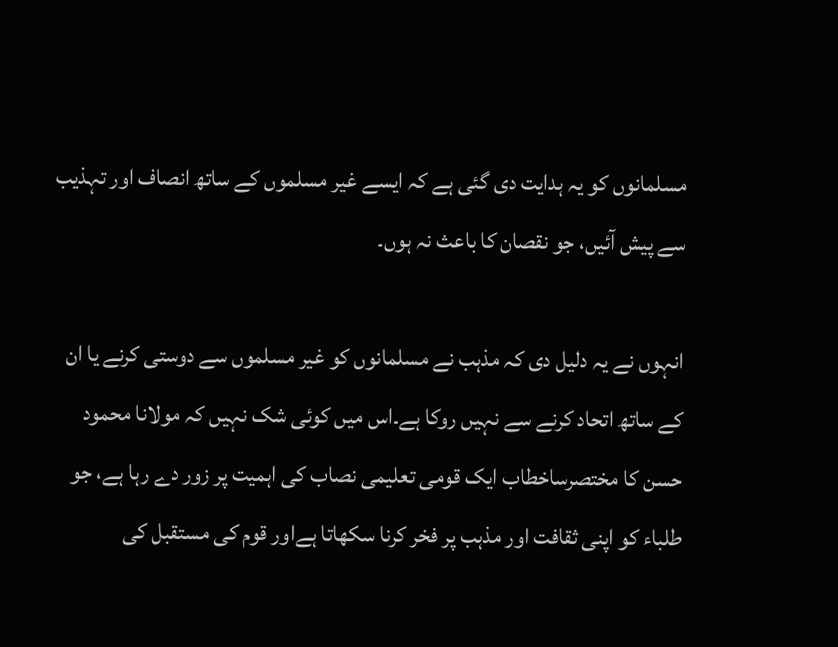مسلمانوں کو یہ ہدایت دی گئی ہے کہ ایسے غیر مسلموں کے ساتھ انصاف اور تہذیب سے پیش آئیں، جو نقصان کا باعث نہ ہوں۔

انہوں نے یہ دلیل دی کہ مذہب نے مسلمانوں کو غیر مسلموں سے دوستی کرنے یا ان کے ساتھ اتحاد کرنے سے نہیں روکا ہے۔اس میں کوئی شک نہیں کہ مولانا محمود حسن کا مختصرساخطاب ایک قومی تعلیمی نصاب کی اہمیت پر زور دے رہا ہے، جو طلباء کو اپنی ثقافت اور مذہب پر فخر کرنا سکھاتا ہےاور قوم کی مستقبل کی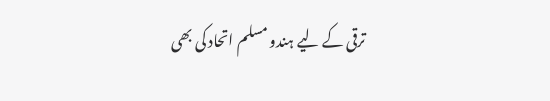ترقی کے لیے ہندو مسلم اتحاد کی بھی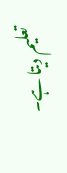تعلیم دیتا ہے۔